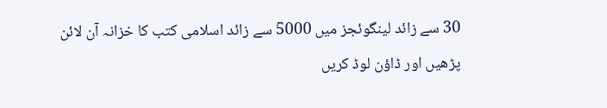30 سے زائد لینگوئجز میں 5000 سے زائد اسلامی کتب کا خزانہ آن لائن پڑھیں اور ڈاؤن لوڈ کریں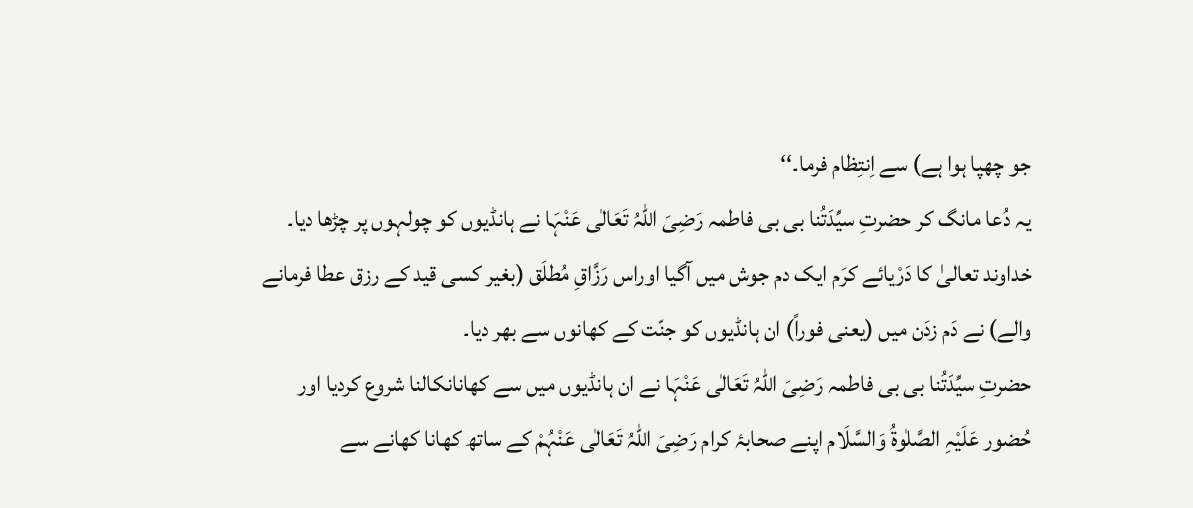جو چھپا ہوا ہے) سے اِنتِظام فرما۔‘‘
یہ دُعا مانگ کر حضرتِ سیِّدَتُنا بی بی فاطمہ رَضِیَ اللہُ تَعَالٰی عَنْہَا نے ہانڈیوں کو چولہوں پر چڑھا دیا۔ خداوند تعالیٰ کا دَرْیائے کرَم ایک دم جوش میں آگیا اوراس رَزَّاقِ مُطلَق (بغیر کسی قید کے رزق عطا فرمانے والے) نے دَم زدَن میں (یعنی فوراً) ان ہانڈیوں کو جنّت کے کھانوں سے بھر دیا۔
حضرتِ سیِّدَتُنا بی بی فاطمہ رَضِیَ اللہُ تَعَالٰی عَنْہَا نے ان ہانڈیوں میں سے کھانانکالنا شروع کردیا اور حُضور عَلَیْہِ الصَّلٰوۃُ وَالسَّلَام اپنے صحابۂ کرام رَضِیَ اللہُ تَعَالٰی عَنْہُمْ کے ساتھ کھانا کھانے سے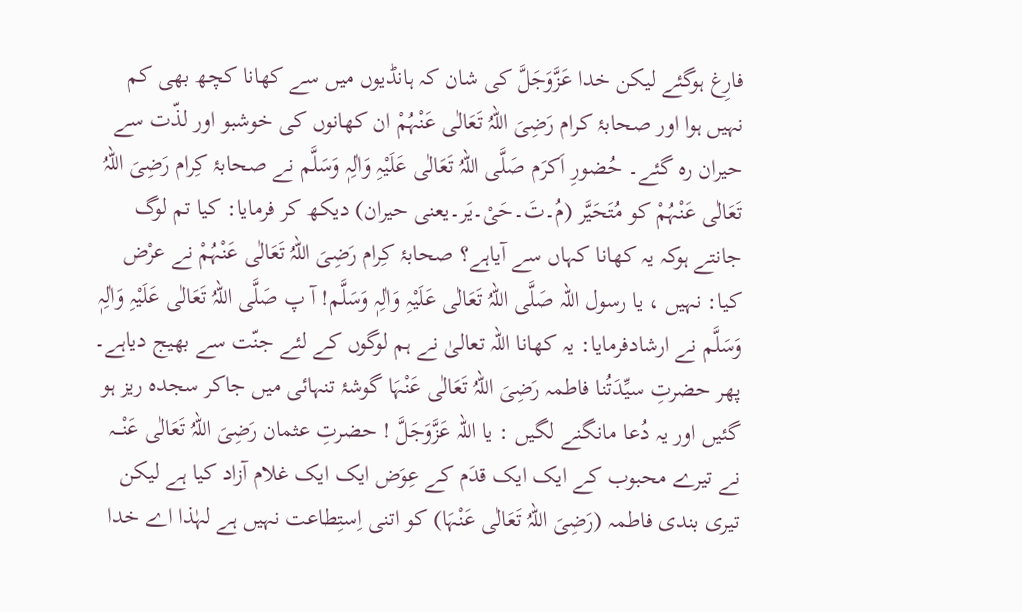فارِغ ہوگئے لیکن خدا عَزَّوَجَلَّ کی شان کہ ہانڈیوں میں سے کھانا کچھ بھی کم نہیں ہوا اور صحابۂ کرام رَضِیَ اللہُ تَعَالٰی عَنْہُمْ ان کھانوں کی خوشبو اور لذّت سے حیران رہ گئے۔ حُضورِ اَکرَم صَلَّی اللہُ تَعَالٰی عَلَیْہِ وَاٰلِہٖ وَسَلَّم نے صحابۂ کِرام رَضِیَ اللہُ تَعَالٰی عَنْہُمْ کو مُتَحَیَّر (مُ۔تَ۔حَیْ۔یَر۔یعنی حیران) دیکھ کر فرمایا: کیا تم لوگ جانتے ہوکہ یہ کھانا کہاں سے آیاہے؟ صحابۂ کِرام رَضِیَ اللہُ تَعَالٰی عَنْہُمْ نے عرْض کیا: نہیں ، یا رسول اللہ صَلَّی اللہُ تَعَالٰی عَلَیْہِ وَاٰلِہٖ وَسَلَّم! آ پ صَلَّی اللہُ تَعَالٰی عَلَیْہِ وَاٰلِہٖ وَسَلَّم نے ارشادفرمایا: یہ کھانا اللہ تعالیٰ نے ہم لوگوں کے لئے جنّت سے بھیج دیاہے۔
پھر حضرتِ سیِّدَتُنا فاطمہ رَضِیَ اللہُ تَعَالٰی عَنْہَا گوشۂ تنہائی میں جاکر سجدہ ریز ہو گئیں اور یہ دُعا مانگنے لگیں : یا اللہ عَزَّوَجَلَّ ! حضرتِ عثمان رَضِیَ اللہُ تَعَالٰی عَنْـــہ نے تیرے محبوب کے ایک ایک قدَم کے عِوَض ایک ایک غلام آزاد کیا ہے لیکن تیری بندی فاطمہ (رَضِیَ اللہُ تَعَالٰی عَنْہَا) کو اتنی اِستِطاعت نہیں ہے لہٰذا اے خدا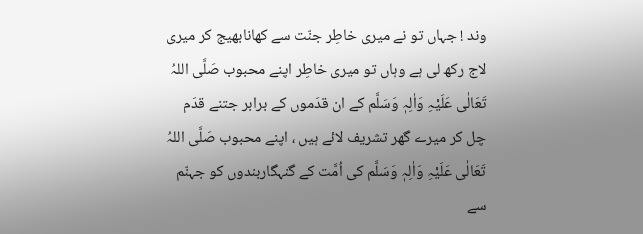وند ! جہاں تو نے میری خاطِر جنّت سے کھانابھیج کر میری لاج رکھ لی ہے وہاں تو میری خاطِر اپنے محبوب صَلَّی اللہُ تَعَالٰی عَلَیْہِ وَاٰلِہٖ وَسَلَّم کے ان قدَموں کے برابر جتنے قدَم چل کر میرے گھر تشریف لائے ہیں ، اپنے محبوب صَلَّی اللہُ تَعَالٰی عَلَیْہِ وَاٰلِہٖ وَسَلَّم کی اُمَّت کے گنہگاربندوں کو جہنّم سے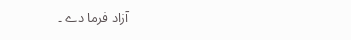آزاد فرما دے ۔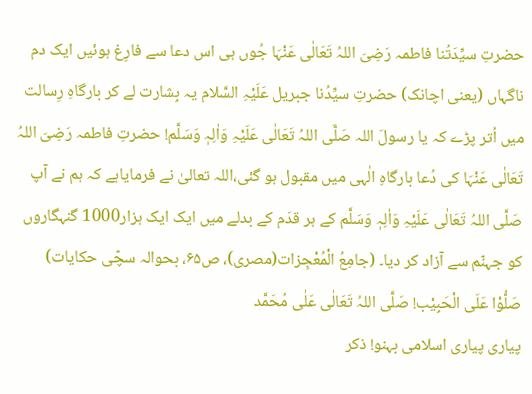حضرتِ سیِّدَتُنا فاطمہ رَضِیَ اللہُ تَعَالٰی عَنْہَا جُوں ہی اس دعا سے فارِغ ہوئیں ایک دم ناگہاں (یعنی اچانک) حضرتِ سیِّدُنا جبریل عَلَیْہِ السَّلام یہ بِشارت لے کر بارگاہِ رِسالت میں اُتر پڑے کہ یا رسولَ اللہ صَلَّی اللہُ تَعَالٰی عَلَیْہِ وَاٰلِہٖ وَسَلَّم! حضرتِ فاطمہ رَضِیَ اللہُ تَعَالٰی عَنْہَا کی دُعا بارگاہِ الٰہی میں مقبول ہو گئی،اللہ تعالیٰ نے فرمایاہے کہ ہم نے آپ صَلَّی اللہُ تَعَالٰی عَلَیْہِ وَاٰلِہٖ وَسَلَّم کے ہر قدَم کے بدلے میں ایک ایک ہزار1000 گنہگاروں کو جہنّم سے آزاد کر دیا۔ (جامِعُ الْمُعْجِزات(مصری)، ص۶۵، بحوالہ سچّی حکایات)
صَلُّوْا عَلَی الْحَبِیْب! صَلَّی اللہُ تَعَالٰی عَلٰی مُحَمَّد
پیاری پیاری اسلامی بہنو! ذکر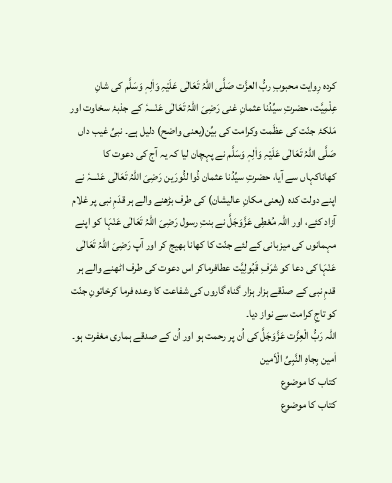کردہ رِوایت محبوبِ ربُّ العزَّت صَلَّی اللہُ تَعَالٰی عَلَیْہِ وَاٰلِہٖ وَسَلَّم کی شانِ عِلْمِیَّت، حضرتِ سیِّدُنا عثمانِ غنی رَضِیَ اللہُ تَعَالٰی عَنْـــہٗ کے جذبۂ سخاوت اور مَلکۂ جنّت کی عظَمت وکرامت کی بیِّن(یعنی واضح) دلیل ہے۔ نبیِّ غیب داں صَلَّی اللہُ تَعَالٰی عَلَیْہِ وَاٰلِہٖ وَسَلَّم نے پہچان لیا کہ یہ آج کی دعوت کا کھاناکہاں سے آیا، حضرتِ سیِّدُنا عثمان ذُوا لنُّورَین رَضِیَ اللہُ تَعَالٰی عَنْـــہٗ نے اپنے دولت کدہ (یعنی مکانِ عالیشان) کی طرف بڑھنے والے ہر قدَمِ نبی پر غلام آزاد کئے، اور اللہ مُعْطِی عَزَّوَجَلَّ نے بنتِ رسول رَضِیَ اللہُ تَعَالٰی عَنْہَا کو اپنے مہمانوں کی میزبانی کے لئے جنّت کا کھانا بھیج کر اور آپ رَضِیَ اللہُ تَعَالٰی عَنْہَا کی دعا کو شرَفِ قَبُولِیَّت عطافرماکر اس دعوت کی طرف اٹھنے والے ہر قدمِ نبی کے صدْقے ہزار ہزار گناہ گاروں کی شفاعت کا وعدہ فرما کرخاتونِ جنّت کو تاجِ کرامت سے نواز دیا۔
اللہ رَبُّ الْعِزَّت عَزَّوَجَلَّ کی اُن پر رحمت ہو اور اُن کے صدقے ہماری مغفرت ہو۔ اٰمین بِجاہِ النَّبِیِّ الْاَمین
کتاب کا موضوع
کتاب کا موضوع